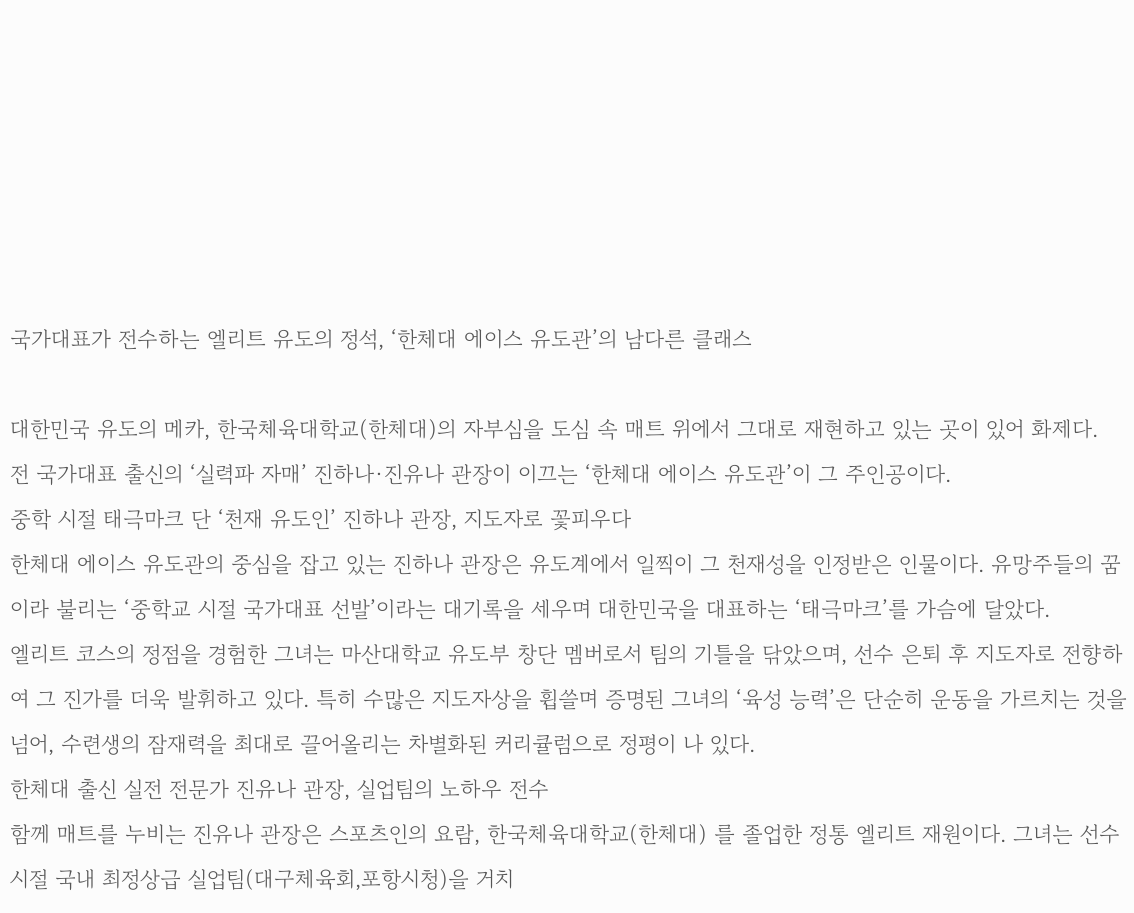국가대표가 전수하는 엘리트 유도의 정석, ‘한체대 에이스 유도관’의 남다른 클래스

대한민국 유도의 메카, 한국체육대학교(한체대)의 자부심을 도심 속 매트 위에서 그대로 재현하고 있는 곳이 있어 화제다.
전 국가대표 출신의 ‘실력파 자매’ 진하나·진유나 관장이 이끄는 ‘한체대 에이스 유도관’이 그 주인공이다.
중학 시절 태극마크 단 ‘천재 유도인’ 진하나 관장, 지도자로 꽃피우다
한체대 에이스 유도관의 중심을 잡고 있는 진하나 관장은 유도계에서 일찍이 그 천재성을 인정받은 인물이다. 유망주들의 꿈이라 불리는 ‘중학교 시절 국가대표 선발’이라는 대기록을 세우며 대한민국을 대표하는 ‘태극마크’를 가슴에 달았다.
엘리트 코스의 정점을 경험한 그녀는 마산대학교 유도부 창단 멤버로서 팀의 기틀을 닦았으며, 선수 은퇴 후 지도자로 전향하여 그 진가를 더욱 발휘하고 있다. 특히 수많은 지도자상을 휩쓸며 증명된 그녀의 ‘육성 능력’은 단순히 운동을 가르치는 것을 넘어, 수련생의 잠재력을 최대로 끌어올리는 차별화된 커리큘럼으로 정평이 나 있다.
한체대 출신 실전 전문가 진유나 관장, 실업팀의 노하우 전수
함께 매트를 누비는 진유나 관장은 스포츠인의 요람, 한국체육대학교(한체대) 를 졸업한 정통 엘리트 재원이다. 그녀는 선수 시절 국내 최정상급 실업팀(대구체육회,포항시청)을 거치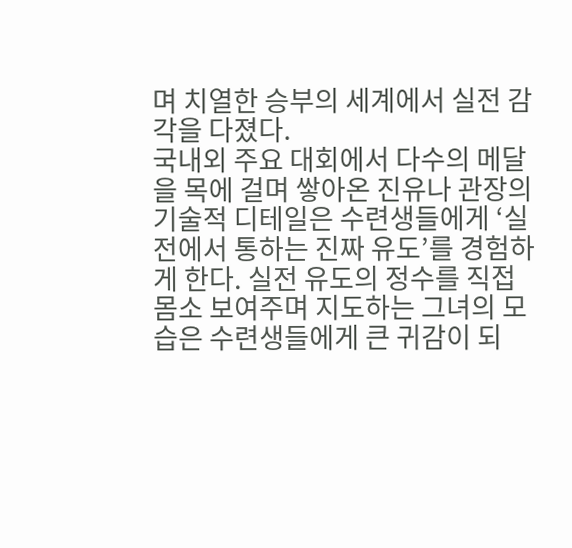며 치열한 승부의 세계에서 실전 감각을 다졌다.
국내외 주요 대회에서 다수의 메달을 목에 걸며 쌓아온 진유나 관장의 기술적 디테일은 수련생들에게 ‘실전에서 통하는 진짜 유도’를 경험하게 한다. 실전 유도의 정수를 직접 몸소 보여주며 지도하는 그녀의 모습은 수련생들에게 큰 귀감이 되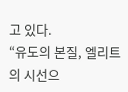고 있다.
“유도의 본질, 엘리트의 시선으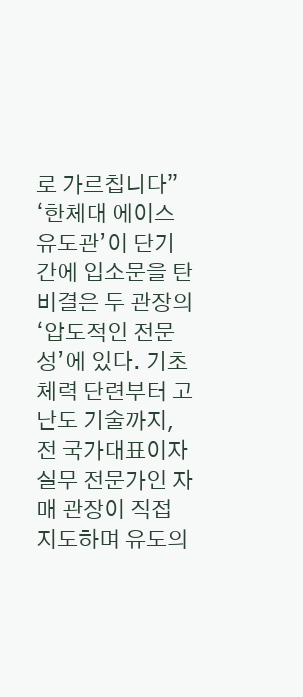로 가르칩니다”
‘한체대 에이스 유도관’이 단기간에 입소문을 탄 비결은 두 관장의 ‘압도적인 전문성’에 있다. 기초 체력 단련부터 고난도 기술까지, 전 국가대표이자 실무 전문가인 자매 관장이 직접 지도하며 유도의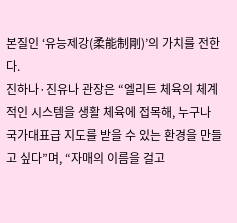본질인 ‘유능제강(柔能制剛)’의 가치를 전한다.
진하나·진유나 관장은 “엘리트 체육의 체계적인 시스템을 생활 체육에 접목해, 누구나 국가대표급 지도를 받을 수 있는 환경을 만들고 싶다”며, “자매의 이름을 걸고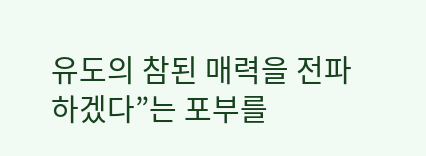유도의 참된 매력을 전파하겠다”는 포부를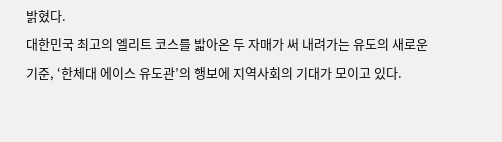밝혔다.
대한민국 최고의 엘리트 코스를 밟아온 두 자매가 써 내려가는 유도의 새로운 기준, ‘한체대 에이스 유도관’의 행보에 지역사회의 기대가 모이고 있다.